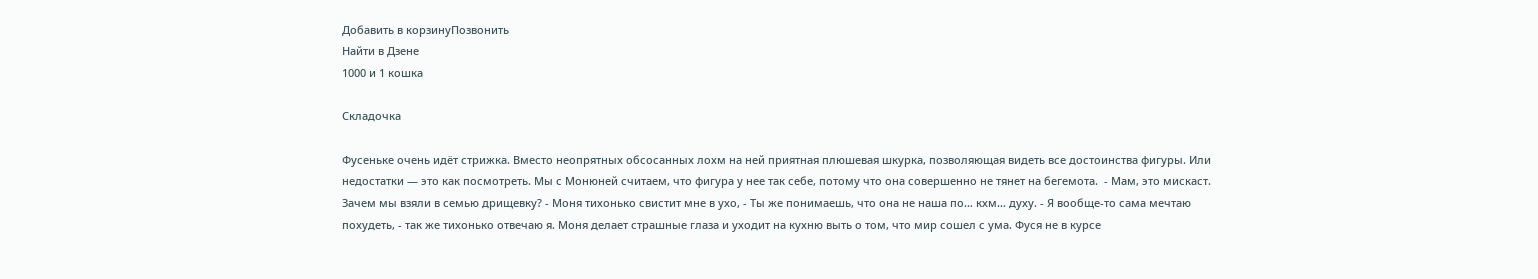Добавить в корзинуПозвонить
Найти в Дзене
1000 и 1 кошка

Складочка

Фусеньке очень идёт стрижка. Вместо неопрятных обсосанных лохм на ней приятная плюшевая шкурка, позволяющая видеть все достоинства фигуры. Или недостатки — это как посмотреть. Мы с Монюней считаем, что фигура у нее так себе, потому что она совершенно не тянет на бегемота.  - Мам, это мискаст. Зачем мы взяли в семью дрищевку? - Моня тихонько свистит мне в ухо, - Ты же понимаешь, что она не наша по… кхм… духу. - Я вообще-то сама мечтаю похудеть, - так же тихонько отвечаю я. Моня делает страшные глаза и уходит на кухню выть о том, что мир сошел с ума. Фуся не в курсе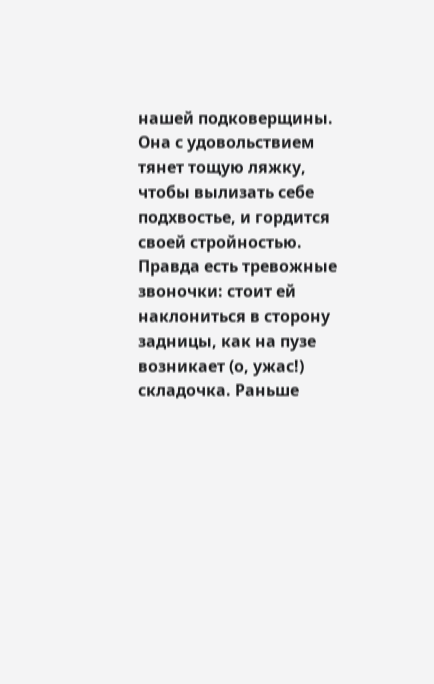нашей подковерщины. Она с удовольствием тянет тощую ляжку, чтобы вылизать себе подхвостье, и гордится своей стройностью. Правда есть тревожные звоночки: стоит ей наклониться в сторону задницы, как на пузе возникает (о, ужас!) складочка. Раньше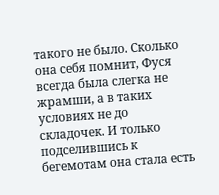такого не было. Сколько она себя помнит, Фуся всегда была слегка не жрамши, а в таких условиях не до складочек. И только подселившись к бегемотам она стала есть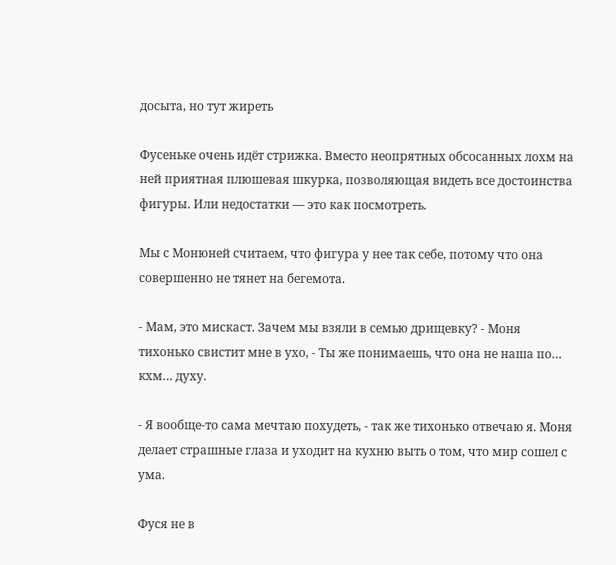досыта, но тут жиреть

Фусеньке очень идёт стрижка. Вместо неопрятных обсосанных лохм на ней приятная плюшевая шкурка, позволяющая видеть все достоинства фигуры. Или недостатки — это как посмотреть.

Мы с Монюней считаем, что фигура у нее так себе, потому что она совершенно не тянет на бегемота.

- Мам, это мискаст. Зачем мы взяли в семью дрищевку? - Моня тихонько свистит мне в ухо, - Ты же понимаешь, что она не наша по… кхм… духу.

- Я вообще-то сама мечтаю похудеть, - так же тихонько отвечаю я. Моня делает страшные глаза и уходит на кухню выть о том, что мир сошел с ума.

Фуся не в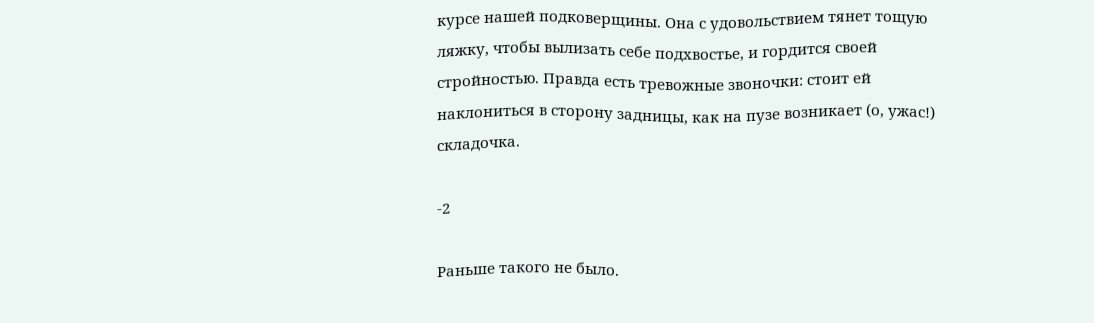курсе нашей подковерщины. Она с удовольствием тянет тощую ляжку, чтобы вылизать себе подхвостье, и гордится своей стройностью. Правда есть тревожные звоночки: стоит ей наклониться в сторону задницы, как на пузе возникает (о, ужас!) складочка.

-2

Раньше такого не было.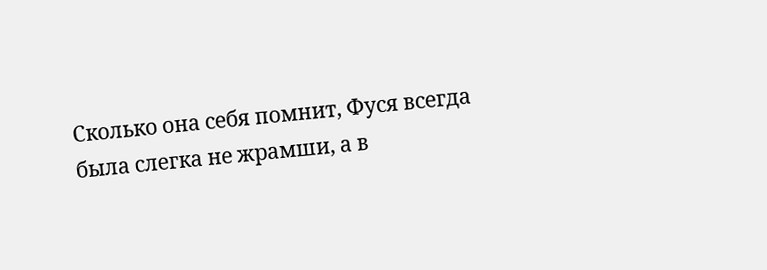Сколько она себя помнит, Фуся всегда была слегка не жрамши, а в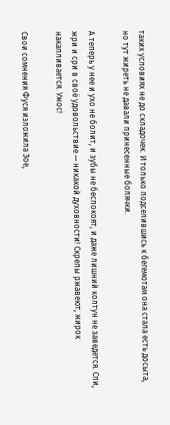таких условиях не до складочек. И только подселившись к бегемотам она стала есть досыта, но тут жиреть не давали принесенные болячки.

А теперь у нее и ухо не болит, и зубы не беспокоят, и даже лишний колтун не заведется. Спи, жри и сри в своё удовольствие — никакой духовности! Скрепы ржавеют, жирок накапливается. Ужос!

Свои сомнения Фуся изложила Зое,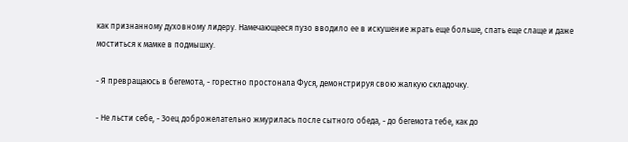как признанному духовному лидеру. Намечающееся пузо вводило ее в искушение жрать еще больше, спать еще слаще и даже моститься к мамке в подмышку.

- Я превращаюсь в бегемота, - горестно простонала Фуся, демонстрируя свою жалкую складочку.

- Не льсти себе, - Зоец доброжелательно жмурилась после сытного обеда, - до бегемота тебе, как до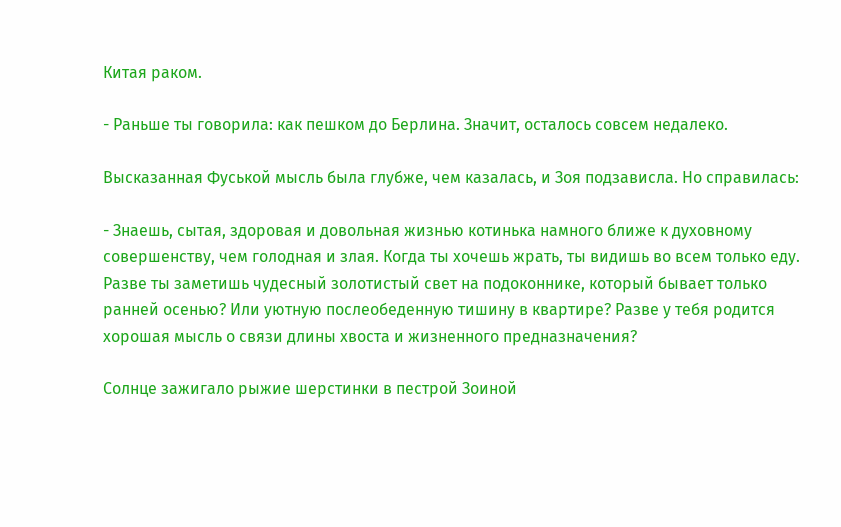Китая раком.

- Раньше ты говорила: как пешком до Берлина. Значит, осталось совсем недалеко.

Высказанная Фуськой мысль была глубже, чем казалась, и Зоя подзависла. Но справилась:

- Знаешь, сытая, здоровая и довольная жизнью котинька намного ближе к духовному совершенству, чем голодная и злая. Когда ты хочешь жрать, ты видишь во всем только еду. Разве ты заметишь чудесный золотистый свет на подоконнике, который бывает только ранней осенью? Или уютную послеобеденную тишину в квартире? Разве у тебя родится хорошая мысль о связи длины хвоста и жизненного предназначения?

Солнце зажигало рыжие шерстинки в пестрой Зоиной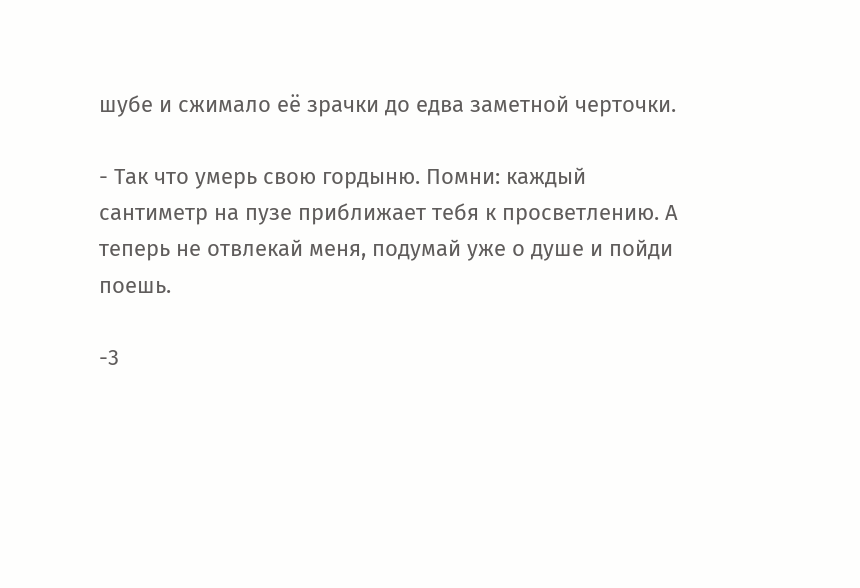шубе и сжимало её зрачки до едва заметной черточки.

- Так что умерь свою гордыню. Помни: каждый сантиметр на пузе приближает тебя к просветлению. А теперь не отвлекай меня, подумай уже о душе и пойди поешь.

-3